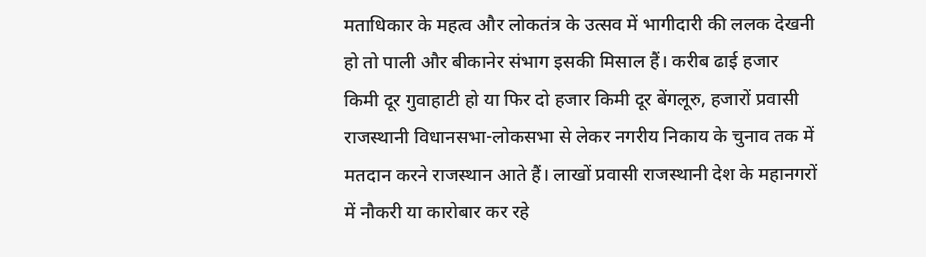मताधिकार के महत्व और लोकतंत्र के उत्सव में भागीदारी की ललक देखनी हो तो पाली और बीकानेर संभाग इसकी मिसाल हैं। करीब ढाई हजार किमी दूर गुवाहाटी हो या फिर दो हजार किमी दूर बेंगलूरु, हजारों प्रवासी राजस्थानी विधानसभा-लोकसभा से लेकर नगरीय निकाय के चुनाव तक में मतदान करने राजस्थान आते हैं। लाखों प्रवासी राजस्थानी देश के महानगरों में नौकरी या कारोबार कर रहे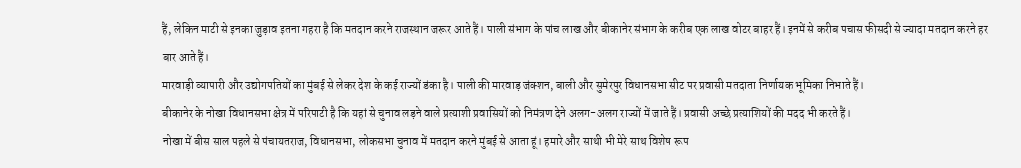हैं, लेकिन माटी से इनका जुड़ाव इतना गहरा है कि मतदान करने राजस्थान जरूर आते हैं। पाली संभाग के पांच लाख और बीकानेर संभाग के करीब एक लाख वोटर बाहर हैं। इनमें से करीब पचास फीसदी से ज्यादा मतदान करने हर बार आते हैं।
मारवाड़ी व्यापारी और उद्योगपतियों का मुंबई से लेकर देश के कई राज्यों डंका है। पाली की मारवाड़ जंक्शन, बाली और सुमेरपुर विधानसभा सीट पर प्रवासी मतदाता निर्णायक भूमिका निभाते हैं।
बीकानेर के नोखा विधानसभा क्षेत्र में परिपाटी है कि यहां से चुनाव लड़ने वाले प्रत्याशी प्रवासियों को निमंत्रण देने अलग-अलग राज्यों में जाते हैं। प्रवासी अच्छे प्रत्याशियों की मदद भी करते हैं।
नोखा में बीस साल पहले से पंचायतराज, विधानसभा, लोकसभा चुनाव में मतदान करने मुंबई से आता हूं। हमारे और साथी भी मेरे साथ विशेष रूप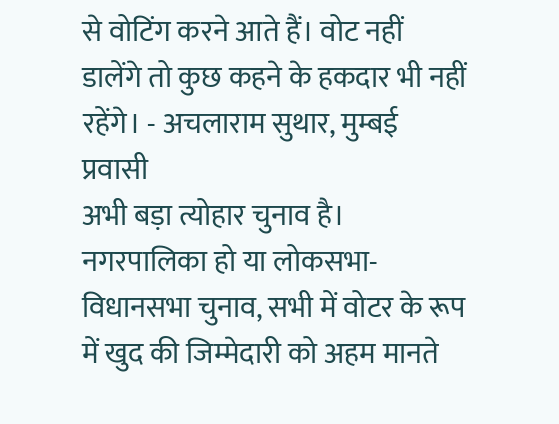से वोटिंग करने आते हैं। वोट नहीं डालेंगे तो कुछ कहने के हकदार भी नहीं रहेंगे। - अचलाराम सुथार, मुम्बई प्रवासी
अभी बड़ा त्योहार चुनाव है। नगरपालिका हो या लोकसभा-विधानसभा चुनाव, सभी में वोटर के रूप में खुद की जिम्मेदारी को अहम मानते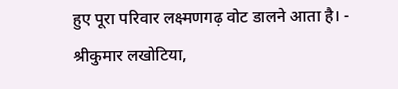हुए पूरा परिवार लक्ष्मणगढ़ वोट डालने आता है। - श्रीकुमार लखोटिया,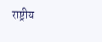राष्ट्रीय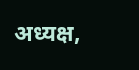अध्यक्ष,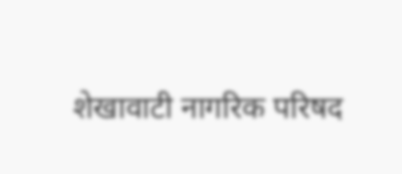शेखावाटी नागरिक परिषद